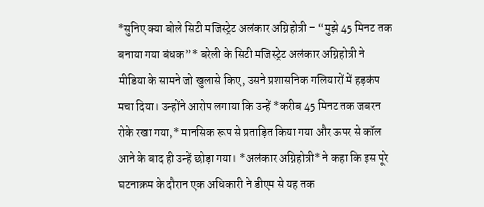*सुनिए क्या बोले सिटी मजिस्ट्रेट अलंकार अग्निहोत्री – “मुझे 45 मिनट तक बनाया गया बंधक”* बरेली के सिटी मजिस्ट्रेट अलंकार अग्निहोत्री ने मीडिया के सामने जो खुलासे किए, उसने प्रशासनिक गलियारों में हड़कंप मचा दिया। उन्होंने आरोप लगाया कि उन्हें *करीब 45 मिनट तक जबरन रोके रखा गया,* मानसिक रूप से प्रताड़ित किया गया और ऊपर से कॉल आने के बाद ही उन्हें छोड़ा गया। *अलंकार अग्निहोत्री* ने कहा कि इस पूरे घटनाक्रम के दौरान एक अधिकारी ने डीएम से यह तक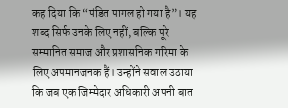कह दिया कि “पंडित पागल हो गया है”। यह शब्द सिर्फ उनके लिए नहीं, बल्कि पूरे सम्मानित समाज और प्रशासनिक गरिमा के लिए अपमानजनक हैं। उन्होंने सवाल उठाया कि जब एक जिम्मेदार अधिकारी अपनी बात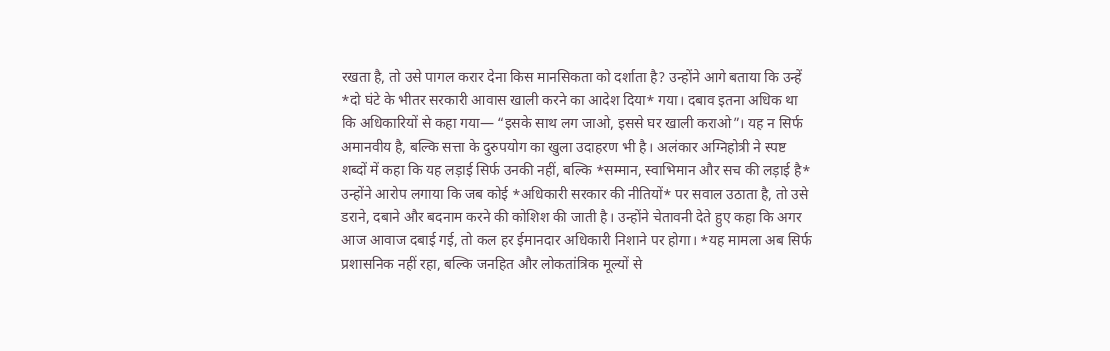रखता है, तो उसे पागल करार देना किस मानसिकता को दर्शाता है? उन्होंने आगे बताया कि उन्हें *दो घंटे के भीतर सरकारी आवास खाली करने का आदेश दिया* गया। दबाव इतना अधिक था कि अधिकारियों से कहा गया— “इसके साथ लग जाओ, इससे घर खाली कराओ”। यह न सिर्फ अमानवीय है, बल्कि सत्ता के दुरुपयोग का खुला उदाहरण भी है। अलंकार अग्निहोत्री ने स्पष्ट शब्दों में कहा कि यह लड़ाई सिर्फ उनकी नहीं, बल्कि *सम्मान, स्वाभिमान और सच की लड़ाई है* उन्होंने आरोप लगाया कि जब कोई *अधिकारी सरकार की नीतियों* पर सवाल उठाता है, तो उसे डराने, दबाने और बदनाम करने की कोशिश की जाती है। उन्होंने चेतावनी देते हुए कहा कि अगर आज आवाज दबाई गई, तो कल हर ईमानदार अधिकारी निशाने पर होगा। *यह मामला अब सिर्फ प्रशासनिक नहीं रहा, बल्कि जनहित और लोकतांत्रिक मूल्यों से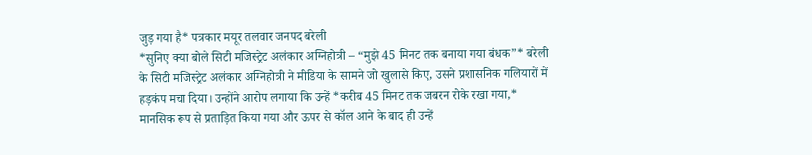जुड़ गया है* पत्रकार मयूर तलवार जनपद बरेली
*सुनिए क्या बोले सिटी मजिस्ट्रेट अलंकार अग्निहोत्री – “मुझे 45 मिनट तक बनाया गया बंधक”* बरेली के सिटी मजिस्ट्रेट अलंकार अग्निहोत्री ने मीडिया के सामने जो खुलासे किए, उसने प्रशासनिक गलियारों में हड़कंप मचा दिया। उन्होंने आरोप लगाया कि उन्हें *करीब 45 मिनट तक जबरन रोके रखा गया,* मानसिक रूप से प्रताड़ित किया गया और ऊपर से कॉल आने के बाद ही उन्हें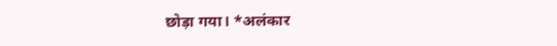छोड़ा गया। *अलंकार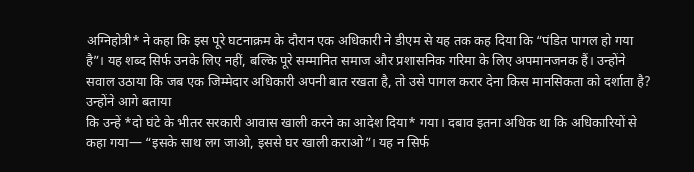अग्निहोत्री* ने कहा कि इस पूरे घटनाक्रम के दौरान एक अधिकारी ने डीएम से यह तक कह दिया कि “पंडित पागल हो गया है”। यह शब्द सिर्फ उनके लिए नहीं, बल्कि पूरे सम्मानित समाज और प्रशासनिक गरिमा के लिए अपमानजनक हैं। उन्होंने सवाल उठाया कि जब एक जिम्मेदार अधिकारी अपनी बात रखता है, तो उसे पागल करार देना किस मानसिकता को दर्शाता है? उन्होंने आगे बताया
कि उन्हें *दो घंटे के भीतर सरकारी आवास खाली करने का आदेश दिया* गया। दबाव इतना अधिक था कि अधिकारियों से कहा गया— “इसके साथ लग जाओ, इससे घर खाली कराओ”। यह न सिर्फ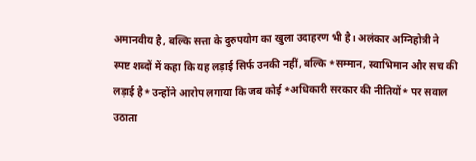अमानवीय है, बल्कि सत्ता के दुरुपयोग का खुला उदाहरण भी है। अलंकार अग्निहोत्री ने स्पष्ट शब्दों में कहा कि यह लड़ाई सिर्फ उनकी नहीं, बल्कि *सम्मान, स्वाभिमान और सच की लड़ाई है* उन्होंने आरोप लगाया कि जब कोई *अधिकारी सरकार की नीतियों* पर सवाल उठाता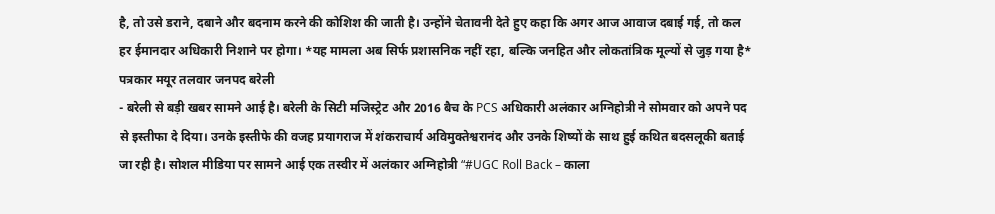है, तो उसे डराने, दबाने और बदनाम करने की कोशिश की जाती है। उन्होंने चेतावनी देते हुए कहा कि अगर आज आवाज दबाई गई, तो कल हर ईमानदार अधिकारी निशाने पर होगा। *यह मामला अब सिर्फ प्रशासनिक नहीं रहा, बल्कि जनहित और लोकतांत्रिक मूल्यों से जुड़ गया है* पत्रकार मयूर तलवार जनपद बरेली
- बरेली से बड़ी खबर सामने आई है। बरेली के सिटी मजिस्ट्रेट और 2016 बैच के PCS अधिकारी अलंकार अग्निहोत्री ने सोमवार को अपने पद से इस्तीफा दे दिया। उनके इस्तीफे की वजह प्रयागराज में शंकराचार्य अविमुक्तेश्वरानंद और उनके शिष्यों के साथ हुई कथित बदसलूकी बताई जा रही है। सोशल मीडिया पर सामने आई एक तस्वीर में अलंकार अग्निहोत्री “#UGC Roll Back – काला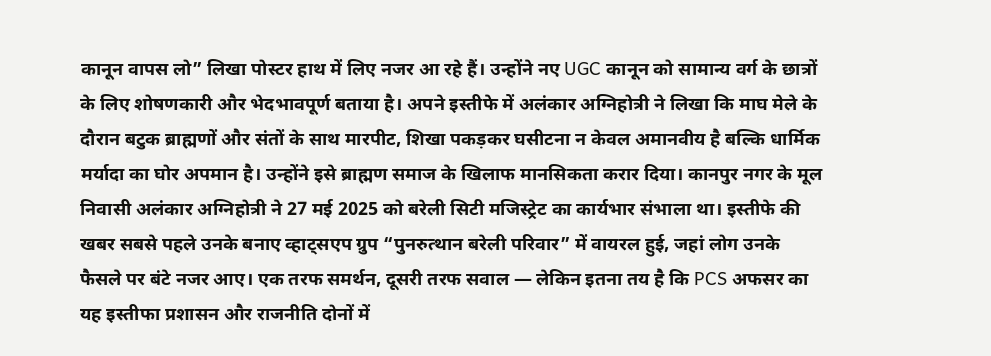कानून वापस लो” लिखा पोस्टर हाथ में लिए नजर आ रहे हैं। उन्होंने नए UGC कानून को सामान्य वर्ग के छात्रों के लिए शोषणकारी और भेदभावपूर्ण बताया है। अपने इस्तीफे में अलंकार अग्निहोत्री ने लिखा कि माघ मेले के दौरान बटुक ब्राह्मणों और संतों के साथ मारपीट, शिखा पकड़कर घसीटना न केवल अमानवीय है बल्कि धार्मिक मर्यादा का घोर अपमान है। उन्होंने इसे ब्राह्मण समाज के खिलाफ मानसिकता करार दिया। कानपुर नगर के मूल निवासी अलंकार अग्निहोत्री ने 27 मई 2025 को बरेली सिटी मजिस्ट्रेट का कार्यभार संभाला था। इस्तीफे की खबर सबसे पहले उनके बनाए व्हाट्सएप ग्रुप “पुनरुत्थान बरेली परिवार” में वायरल हुई, जहां लोग उनके फैसले पर बंटे नजर आए। एक तरफ समर्थन, दूसरी तरफ सवाल — लेकिन इतना तय है कि PCS अफसर का यह इस्तीफा प्रशासन और राजनीति दोनों में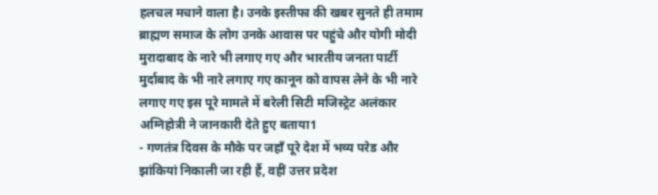हलचल मचाने वाला है। उनके इस्तीफा की खबर सुनते ही तमाम ब्राह्मण समाज के लोग उनके आवास पर पहुंचे और योगी मोदी मुरादाबाद के नारे भी लगाए गए और भारतीय जनता पार्टी मुर्दाबाद के भी नारे लगाए गए कानून को वापस लेने के भी नारे लगाए गए इस पूरे मामले में बरेली सिटी मजिस्ट्रेट अलंकार अग्निहोत्री ने जानकारी देते हुए बताया1
- गणतंत्र दिवस के मौके पर जहाँ पूरे देश में भव्य परेड और झांकियां निकाली जा रही हैं, वहीं उत्तर प्रदेश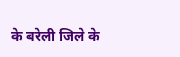के बरेली जिले के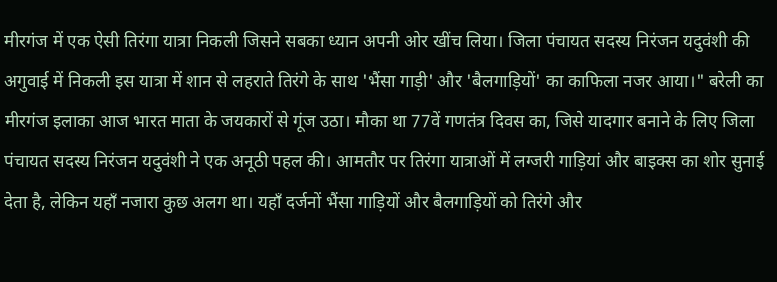मीरगंज में एक ऐसी तिरंगा यात्रा निकली जिसने सबका ध्यान अपनी ओर खींच लिया। जिला पंचायत सदस्य निरंजन यदुवंशी की अगुवाई में निकली इस यात्रा में शान से लहराते तिरंगे के साथ 'भैंसा गाड़ी' और 'बैलगाड़ियों' का काफिला नजर आया।" बरेली का मीरगंज इलाका आज भारत माता के जयकारों से गूंज उठा। मौका था 77वें गणतंत्र दिवस का, जिसे यादगार बनाने के लिए जिला पंचायत सदस्य निरंजन यदुवंशी ने एक अनूठी पहल की। आमतौर पर तिरंगा यात्राओं में लग्जरी गाड़ियां और बाइक्स का शोर सुनाई देता है, लेकिन यहाँ नजारा कुछ अलग था। यहाँ दर्जनों भैंसा गाड़ियों और बैलगाड़ियों को तिरंगे और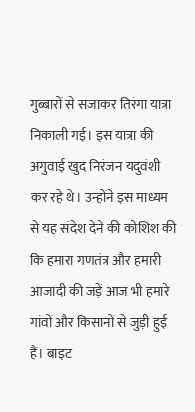गुब्बारों से सजाकर तिरंगा यात्रा निकाली गई। इस यात्रा की अगुवाई खुद निरंजन यदुवंशी कर रहे थे। उन्होंने इस माध्यम से यह संदेश देने की कोशिश की कि हमारा गणतंत्र और हमारी आजादी की जड़ें आज भी हमारे गांवों और किसानों से जुड़ी हुई हैं। बाइट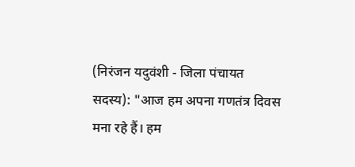(निरंजन यदुवंशी - जिला पंचायत सदस्य): "आज हम अपना गणतंत्र दिवस मना रहे हैं। हम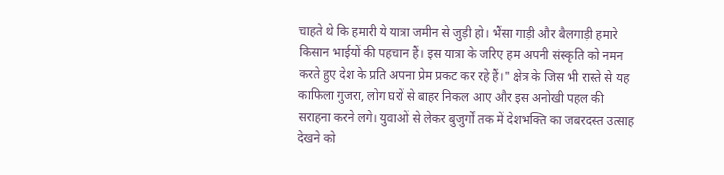चाहते थे कि हमारी ये यात्रा जमीन से जुड़ी हो। भैंसा गाड़ी और बैलगाड़ी हमारे किसान भाईयों की पहचान हैं। इस यात्रा के जरिए हम अपनी संस्कृति को नमन करते हुए देश के प्रति अपना प्रेम प्रकट कर रहे हैं।" क्षेत्र के जिस भी रास्ते से यह काफिला गुजरा, लोग घरों से बाहर निकल आए और इस अनोखी पहल की सराहना करने लगे। युवाओं से लेकर बुजुर्गों तक में देशभक्ति का जबरदस्त उत्साह देखने को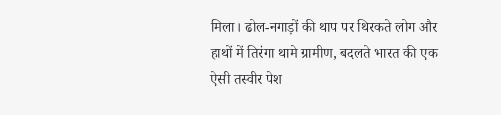मिला। ढोल-नगाड़ों की थाप पर थिरकते लोग और हाथों में तिरंगा थामे ग्रामीण, बदलते भारत की एक ऐसी तस्वीर पेश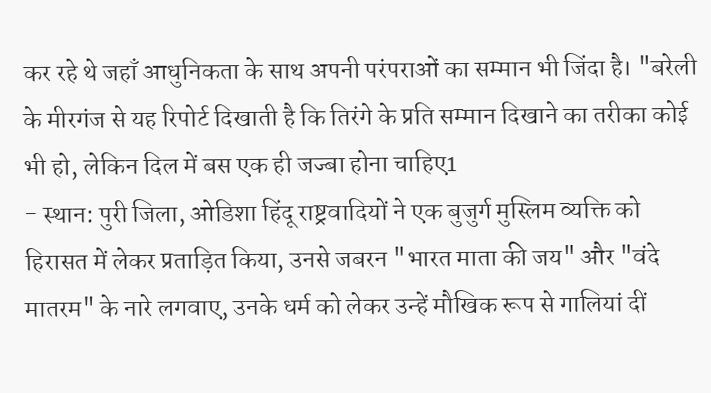कर रहे थे जहाँ आधुनिकता के साथ अपनी परंपराओं का सम्मान भी जिंदा है। "बरेली के मीरगंज से यह रिपोर्ट दिखाती है कि तिरंगे के प्रति सम्मान दिखाने का तरीका कोई भी हो, लेकिन दिल में बस एक ही जज्बा होना चाहिए1
- स्थान: पुरी जिला, ओडिशा हिंदू राष्ट्रवादियों ने एक बुजुर्ग मुस्लिम व्यक्ति को हिरासत में लेकर प्रताड़ित किया, उनसे जबरन "भारत माता की जय" और "वंदे मातरम" के नारे लगवाए, उनके धर्म को लेकर उन्हें मौखिक रूप से गालियां दीं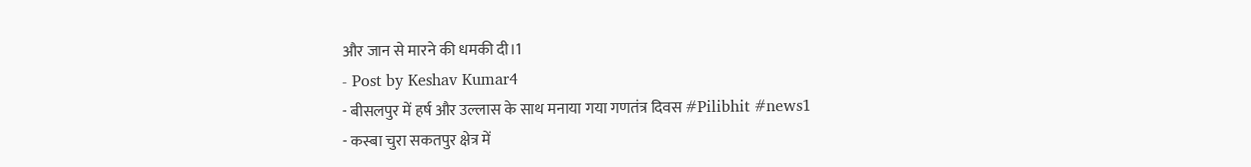और जान से मारने की धमकी दी।1
- Post by Keshav Kumar4
- बीसलपुर में हर्ष और उल्लास के साथ मनाया गया गणतंत्र दिवस #Pilibhit #news1
- कस्बा चुरा सकतपुर क्षेत्र में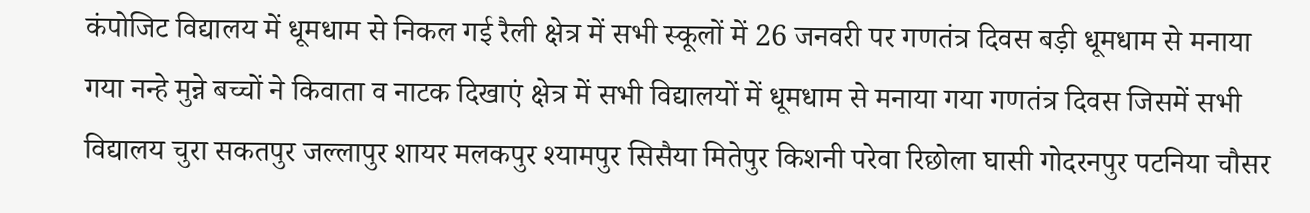कंपोजिट विद्यालय में धूमधाम से निकल गई रैली क्षेत्र में सभी स्कूलों में 26 जनवरी पर गणतंत्र दिवस बड़ी धूमधाम से मनाया गया नन्हे मुन्ने बच्चों ने किवाता व नाटक दिखाएं क्षेत्र में सभी विद्यालयों में धूमधाम से मनाया गया गणतंत्र दिवस जिसमें सभी विद्यालय चुरा सकतपुर जल्लापुर शायर मलकपुर श्यामपुर सिसैया मितेपुर किशनी परेवा रिछोला घासी गोदरनपुर पटनिया चौसर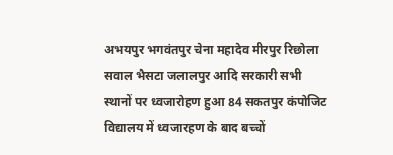अभयपुर भगवंतपुर चेना महादेव मीरपुर रिछोला सवाल भैसटा जलालपुर आदि सरकारी सभी स्थानों पर ध्वजारोहण हुआ 84 सकतपुर कंपोजिट विद्यालय में ध्वजारहण के बाद बच्चों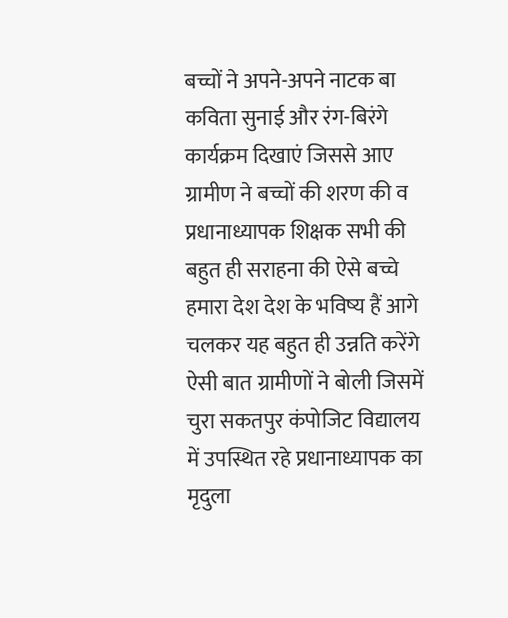बच्चों ने अपने-अपने नाटक बा कविता सुनाई और रंग-बिरंगे कार्यक्रम दिखाएं जिससे आए ग्रामीण ने बच्चों की शरण की व प्रधानाध्यापक शिक्षक सभी की बहुत ही सराहना की ऐसे बच्चे हमारा देश देश के भविष्य हैं आगे चलकर यह बहुत ही उन्नति करेंगे ऐसी बात ग्रामीणों ने बोली जिसमें चुरा सकतपुर कंपोजिट विद्यालय में उपस्थित रहे प्रधानाध्यापक का मृदुला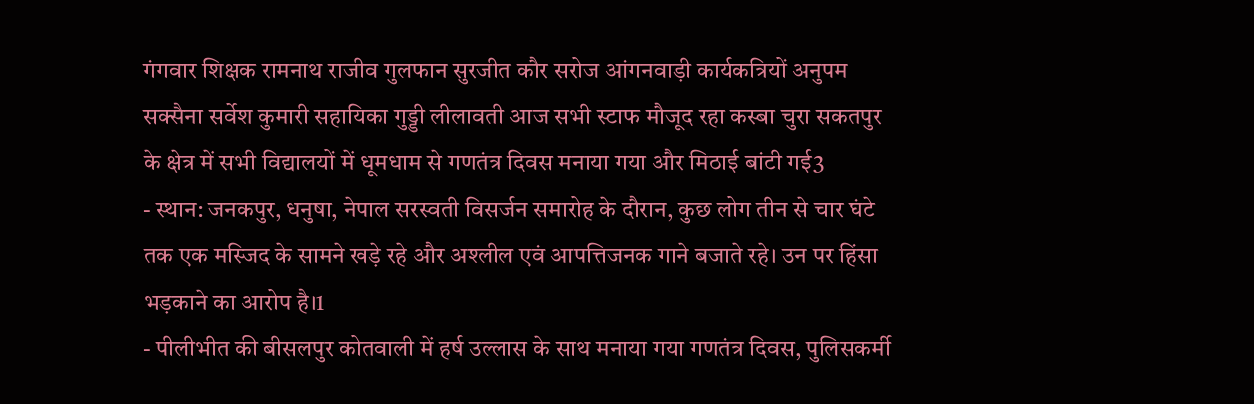गंगवार शिक्षक रामनाथ राजीव गुलफान सुरजीत कौर सरोज आंगनवाड़ी कार्यकत्रियों अनुपम सक्सैना सर्वेश कुमारी सहायिका गुड्डी लीलावती आज सभी स्टाफ मौजूद रहा कस्बा चुरा सकतपुर के क्षेत्र में सभी विद्यालयों में धूमधाम से गणतंत्र दिवस मनाया गया और मिठाई बांटी गई3
- स्थान: जनकपुर, धनुषा, नेपाल सरस्वती विसर्जन समारोह के दौरान, कुछ लोग तीन से चार घंटे तक एक मस्जिद के सामने खड़े रहे और अश्लील एवं आपत्तिजनक गाने बजाते रहे। उन पर हिंसा भड़काने का आरोप है।1
- पीलीभीत की बीसलपुर कोतवाली में हर्ष उल्लास के साथ मनाया गया गणतंत्र दिवस, पुलिसकर्मी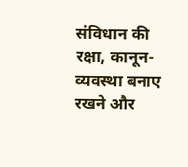संविधान की रक्षा, कानून-व्यवस्था बनाए रखने और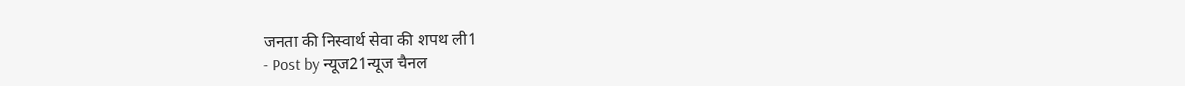जनता की निस्वार्थ सेवा की शपथ ली1
- Post by न्यूज21न्यूज चैनल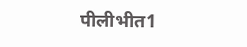पीलीभीत1